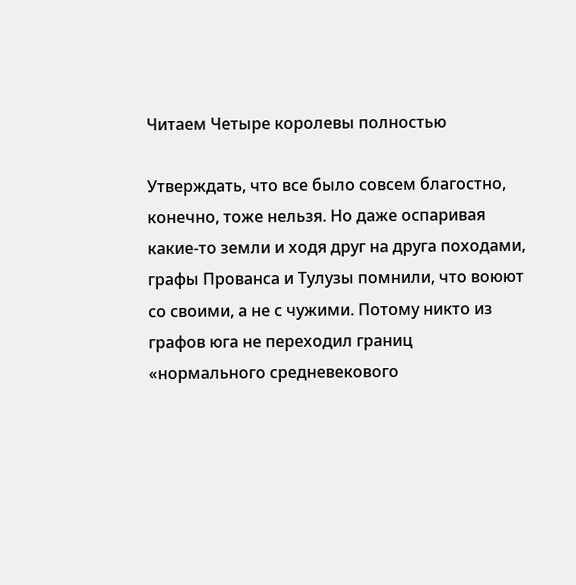Читаем Четыре королевы полностью

Утверждать, что все было совсем благостно, конечно, тоже нельзя. Но даже оспаривая какие-то земли и ходя друг на друга походами, графы Прованса и Тулузы помнили, что воюют со своими, а не с чужими. Потому никто из графов юга не переходил границ «нормального средневекового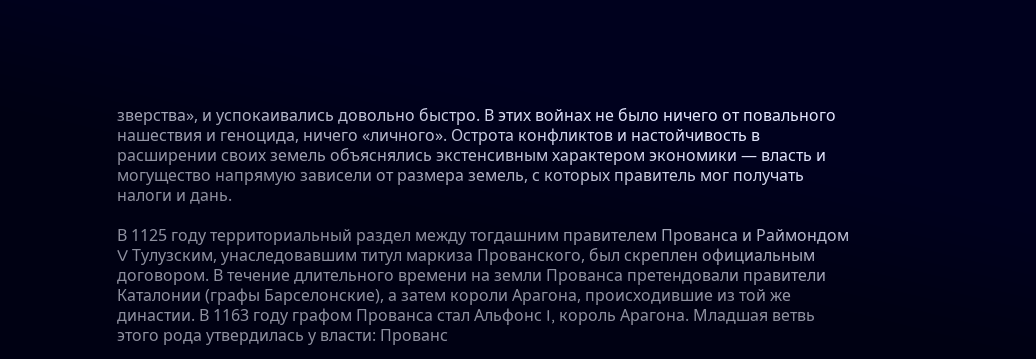зверства», и успокаивались довольно быстро. В этих войнах не было ничего от повального нашествия и геноцида, ничего «личного». Острота конфликтов и настойчивость в расширении своих земель объяснялись экстенсивным характером экономики — власть и могущество напрямую зависели от размера земель, с которых правитель мог получать налоги и дань.

В 1125 году территориальный раздел между тогдашним правителем Прованса и Раймондом V Тулузским, унаследовавшим титул маркиза Прованского, был скреплен официальным договором. В течение длительного времени на земли Прованса претендовали правители Каталонии (графы Барселонские), а затем короли Арагона, происходившие из той же династии. В 1163 году графом Прованса стал Альфонс I, король Арагона. Младшая ветвь этого рода утвердилась у власти: Прованс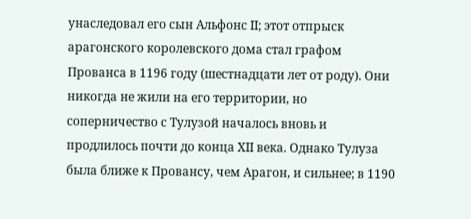унаследовал его сын Альфонс II; этот отпрыск арагонского королевского дома стал графом Прованса в 1196 году (шестнадцати лет от роду). Они никогда не жили на его территории, но соперничество с Тулузой началось вновь и продлилось почти до конца XII века. Однако Тулуза была ближе к Провансу, чем Арагон, и сильнее; в 1190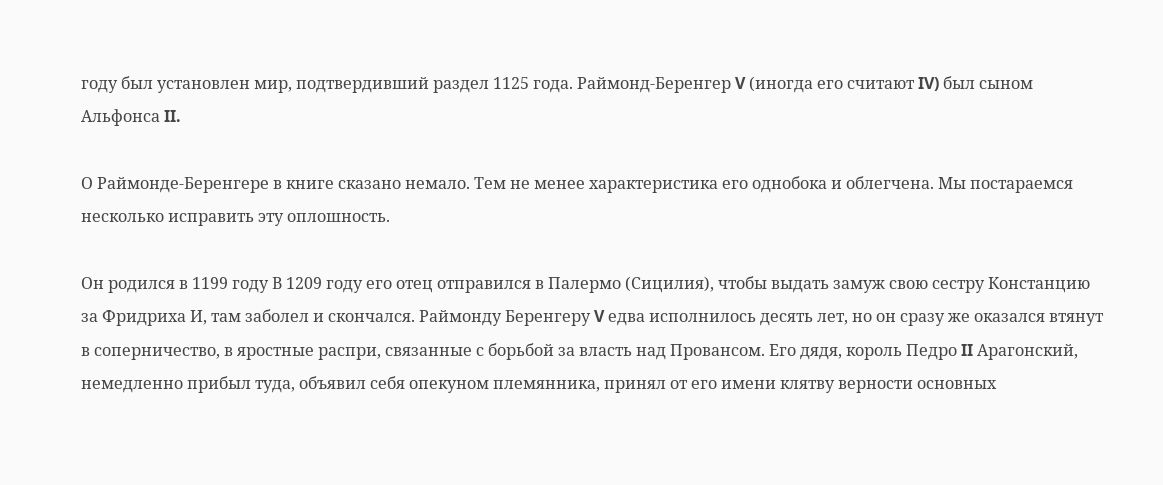году был установлен мир, подтвердивший раздел 1125 года. Раймонд-Беренгер V (иногда его считают IV) был сыном Альфонса II.

О Раймонде-Беренгере в книге сказано немало. Тем не менее характеристика его однобока и облегчена. Мы постараемся несколько исправить эту оплошность.

Он родился в 1199 году В 1209 году его отец отправился в Палермо (Сицилия), чтобы выдать замуж свою сестру Констанцию за Фридриха И, там заболел и скончался. Раймонду Беренгеру V едва исполнилось десять лет, но он сразу же оказался втянут в соперничество, в яростные распри, связанные с борьбой за власть над Провансом. Его дядя, король Педро II Арагонский, немедленно прибыл туда, объявил себя опекуном племянника, принял от его имени клятву верности основных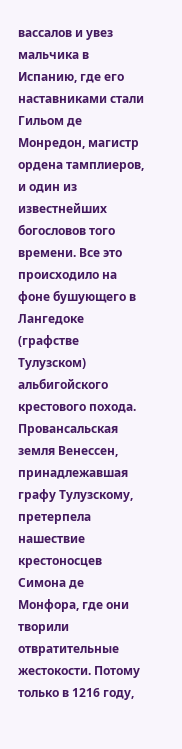вассалов и увез мальчика в Испанию, где его наставниками стали Гильом де Монредон, магистр ордена тамплиеров, и один из известнейших богословов того времени. Все это происходило на фоне бушующего в Лангедоке (графстве Тулузском) альбигойского крестового похода. Провансальская земля Венессен, принадлежавшая графу Тулузскому, претерпела нашествие крестоносцев Симона де Монфора, где они творили отвратительные жестокости. Потому только в 1216 году,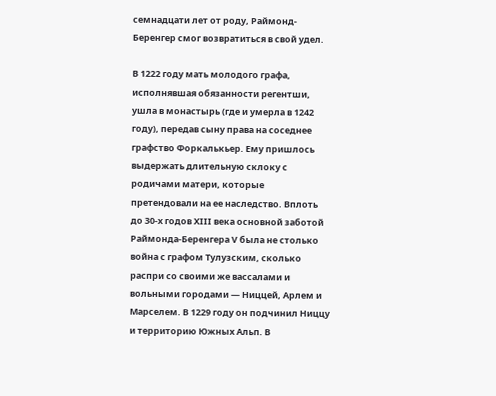семнадцати лет от роду, Раймонд-Беренгер смог возвратиться в свой удел.

В 1222 году мать молодого графа, исполнявшая обязанности регентши, ушла в монастырь (где и умерла в 1242 году), передав сыну права на соседнее графство Форкалькьер. Ему пришлось выдержать длительную склоку с родичами матери, которые претендовали на ее наследство. Вплоть до 30-х годов XIII века основной заботой Раймонда-Беренгера V была не столько война с графом Тулузским, сколько распри со своими же вассалами и вольными городами — Ниццей, Арлем и Марселем. В 1229 году он подчинил Ниццу и территорию Южных Альп. В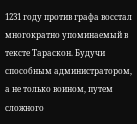1231 году против графа восстал многократно упоминаемый в тексте Тараскон. Будучи способным администратором, а не только воином, путем сложного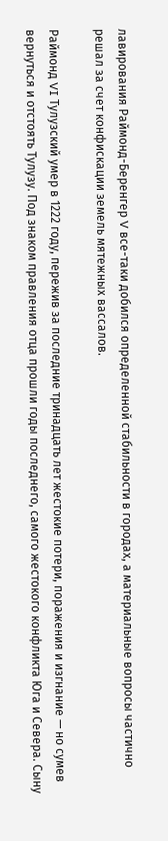лавирования Раймонд-Беренгер V все-таки добился определенной стабильности в городах, а материальные вопросы частично решал за счет конфискации земель мятежных вассалов.

Раймонд VI Тулузский умер в 1222 году, пережив за последние тринадцать лет жестокие потери, поражения и изгнание — но сумев вернуться и отстоять Тулузу. Под знаком правления отца прошли годы последнего, самого жестокого конфликта Юга и Севера. Сыну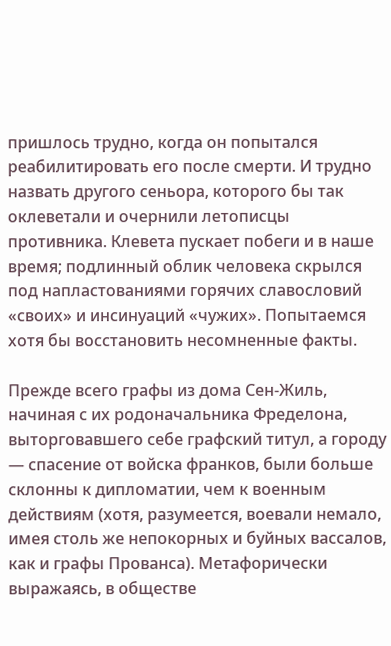пришлось трудно, когда он попытался реабилитировать его после смерти. И трудно назвать другого сеньора, которого бы так оклеветали и очернили летописцы противника. Клевета пускает побеги и в наше время; подлинный облик человека скрылся под напластованиями горячих славословий «своих» и инсинуаций «чужих». Попытаемся хотя бы восстановить несомненные факты.

Прежде всего графы из дома Сен-Жиль, начиная с их родоначальника Фределона, выторговавшего себе графский титул, а городу — спасение от войска франков, были больше склонны к дипломатии, чем к военным действиям (хотя, разумеется, воевали немало, имея столь же непокорных и буйных вассалов, как и графы Прованса). Метафорически выражаясь, в обществе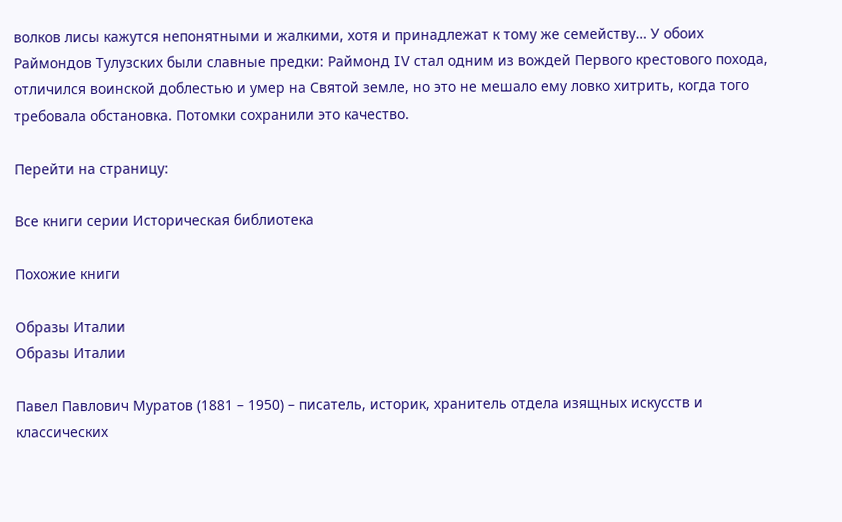волков лисы кажутся непонятными и жалкими, хотя и принадлежат к тому же семейству… У обоих Раймондов Тулузских были славные предки: Раймонд IV стал одним из вождей Первого крестового похода, отличился воинской доблестью и умер на Святой земле, но это не мешало ему ловко хитрить, когда того требовала обстановка. Потомки сохранили это качество.

Перейти на страницу:

Все книги серии Историческая библиотека

Похожие книги

Образы Италии
Образы Италии

Павел Павлович Муратов (1881 – 1950) – писатель, историк, хранитель отдела изящных искусств и классических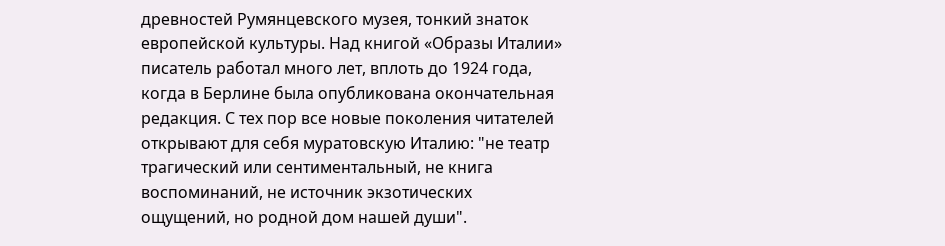древностей Румянцевского музея, тонкий знаток европейской культуры. Над книгой «Образы Италии» писатель работал много лет, вплоть до 1924 года, когда в Берлине была опубликована окончательная редакция. С тех пор все новые поколения читателей открывают для себя муратовскую Италию: "не театр трагический или сентиментальный, не книга воспоминаний, не источник экзотических ощущений, но родной дом нашей души".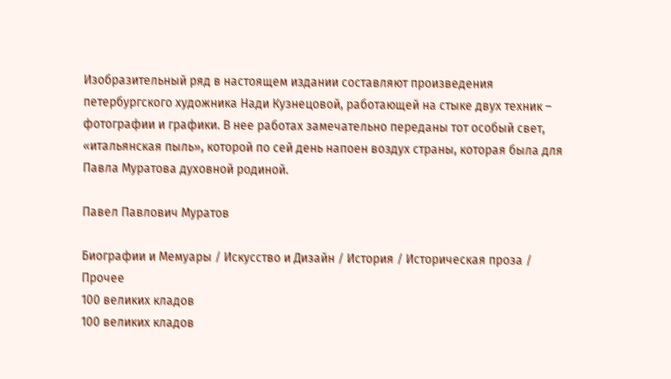Изобразительный ряд в настоящем издании составляют произведения петербургского художника Нади Кузнецовой, работающей на стыке двух техник – фотографии и графики. В нее работах замечательно переданы тот особый свет, «итальянская пыль», которой по сей день напоен воздух страны, которая была для Павла Муратова духовной родиной.

Павел Павлович Муратов

Биографии и Мемуары / Искусство и Дизайн / История / Историческая проза / Прочее
100 великих кладов
100 великих кладов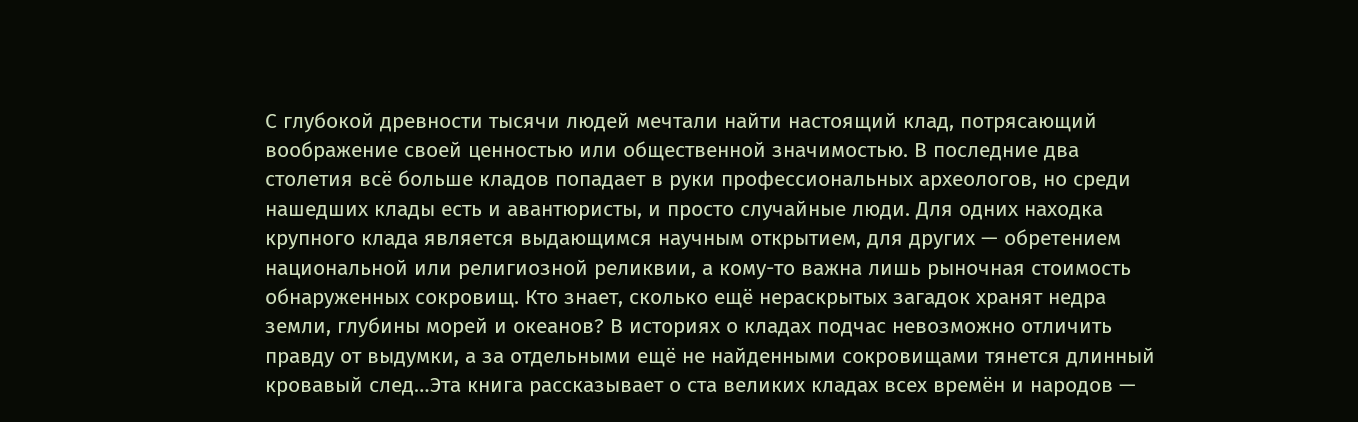С глубокой древности тысячи людей мечтали найти настоящий клад, потрясающий воображение своей ценностью или общественной значимостью. В последние два столетия всё больше кладов попадает в руки профессиональных археологов, но среди нашедших клады есть и авантюристы, и просто случайные люди. Для одних находка крупного клада является выдающимся научным открытием, для других — обретением национальной или религиозной реликвии, а кому-то важна лишь рыночная стоимость обнаруженных сокровищ. Кто знает, сколько ещё нераскрытых загадок хранят недра земли, глубины морей и океанов? В историях о кладах подчас невозможно отличить правду от выдумки, а за отдельными ещё не найденными сокровищами тянется длинный кровавый след…Эта книга рассказывает о ста великих кладах всех времён и народов —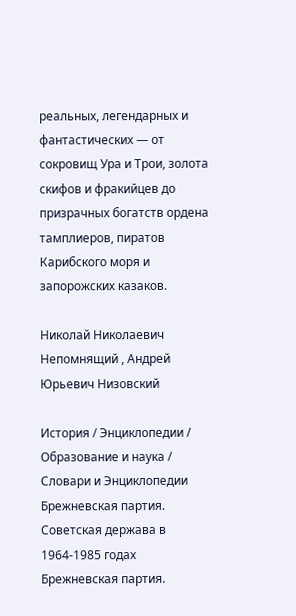реальных, легендарных и фантастических — от сокровищ Ура и Трои, золота скифов и фракийцев до призрачных богатств ордена тамплиеров, пиратов Карибского моря и запорожских казаков.

Николай Николаевич Непомнящий , Андрей Юрьевич Низовский

История / Энциклопедии / Образование и наука / Словари и Энциклопедии
Брежневская партия. Советская держава в 1964-1985 годах
Брежневская партия.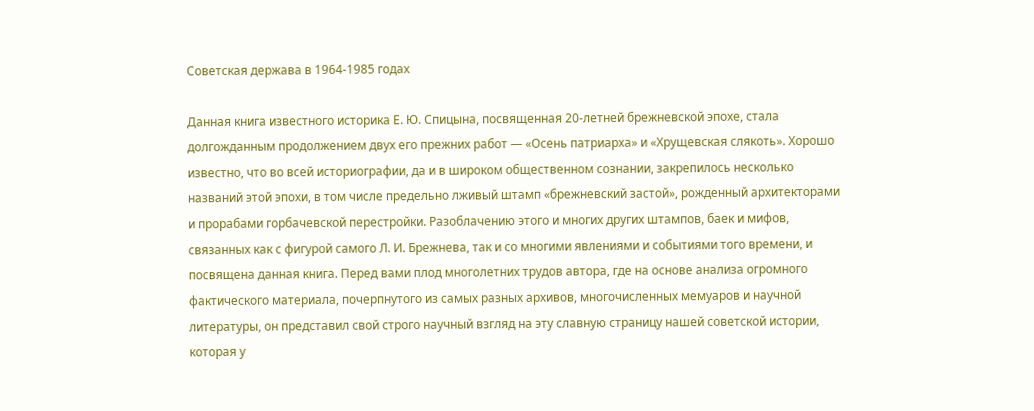Советская держава в 1964-1985 годах

Данная книга известного историка Е. Ю. Спицына, посвященная 20-летней брежневской эпохе, стала долгожданным продолжением двух его прежних работ — «Осень патриарха» и «Хрущевская слякоть». Хорошо известно, что во всей историографии, да и в широком общественном сознании, закрепилось несколько названий этой эпохи, в том числе предельно лживый штамп «брежневский застой», рожденный архитекторами и прорабами горбачевской перестройки. Разоблачению этого и многих других штампов, баек и мифов, связанных как с фигурой самого Л. И. Брежнева, так и со многими явлениями и событиями того времени, и посвящена данная книга. Перед вами плод многолетних трудов автора, где на основе анализа огромного фактического материала, почерпнутого из самых разных архивов, многочисленных мемуаров и научной литературы, он представил свой строго научный взгляд на эту славную страницу нашей советской истории, которая у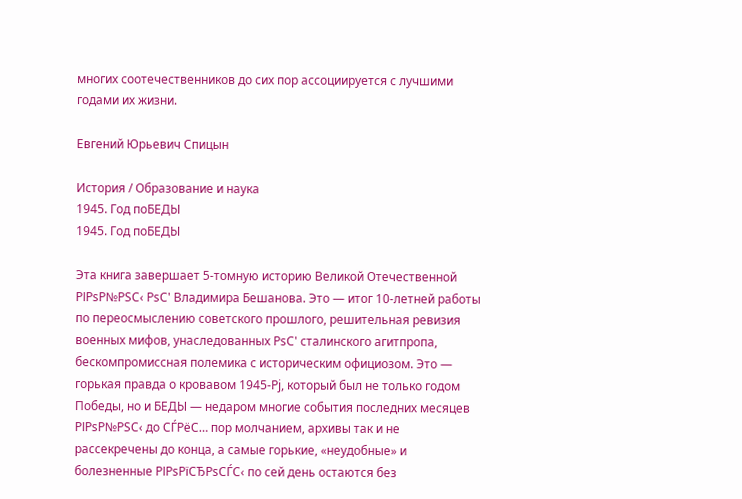многих соотечественников до сих пор ассоциируется с лучшими годами их жизни.

Евгений Юрьевич Спицын

История / Образование и наука
1945. Год поБЕДЫ
1945. Год поБЕДЫ

Эта книга завершает 5-томную историю Великой Отечественной РІРѕР№РЅС‹ РѕС' Владимира Бешанова. Это — итог 10-летней работы по переосмыслению советского прошлого, решительная ревизия военных мифов, унаследованных РѕС' сталинского агитпропа, бескомпромиссная полемика с историческим официозом. Это — горькая правда о кровавом 1945-Рј, который был не только годом Победы, но и БЕДЫ — недаром многие события последних месяцев РІРѕР№РЅС‹ до СЃРёС… пор молчанием, архивы так и не рассекречены до конца, а самые горькие, «неудобные» и болезненные РІРѕРїСЂРѕСЃС‹ по сей день остаются без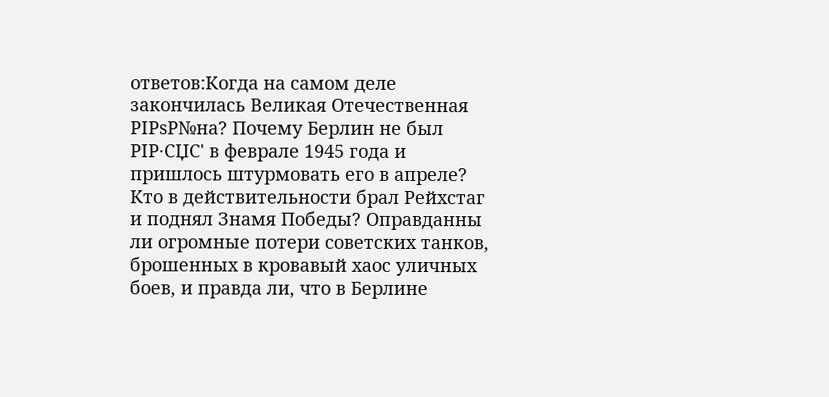ответов:Когда на самом деле закончилась Великая Отечественная РІРѕР№на? Почему Берлин не был РІР·СЏС' в феврале 1945 года и пришлось штурмовать его в апреле? Кто в действительности брал Рейхстаг и поднял Знамя Победы? Оправданны ли огромные потери советских танков, брошенных в кровавый хаос уличных боев, и правда ли, что в Берлине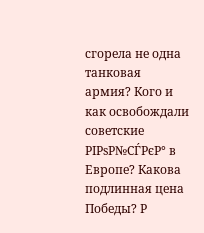сгорела не одна танковая армия? Кого и как освобождали советские РІРѕР№СЃРєР° в Европе? Какова подлинная цена Победы? Р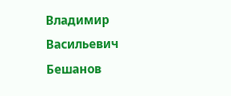Владимир Васильевич Бешанов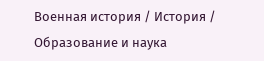Военная история / История / Образование и наука